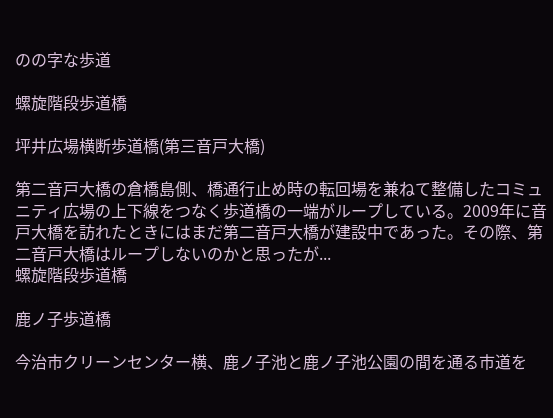のの字な歩道

螺旋階段歩道橋

坪井広場横断歩道橋(第三音戸大橋)

第二音戸大橋の倉橋島側、橋通行止め時の転回場を兼ねて整備したコミュニティ広場の上下線をつなく歩道橋の一端がループしている。2009年に音戸大橋を訪れたときにはまだ第二音戸大橋が建設中であった。その際、第二音戸大橋はループしないのかと思ったが...
螺旋階段歩道橋

鹿ノ子歩道橋

今治市クリーンセンター横、鹿ノ子池と鹿ノ子池公園の間を通る市道を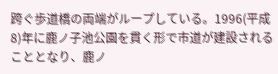跨ぐ歩道橋の両端がループしている。1996(平成8)年に鹿ノ子池公園を貫く形で市道が建設されることとなり、鹿ノ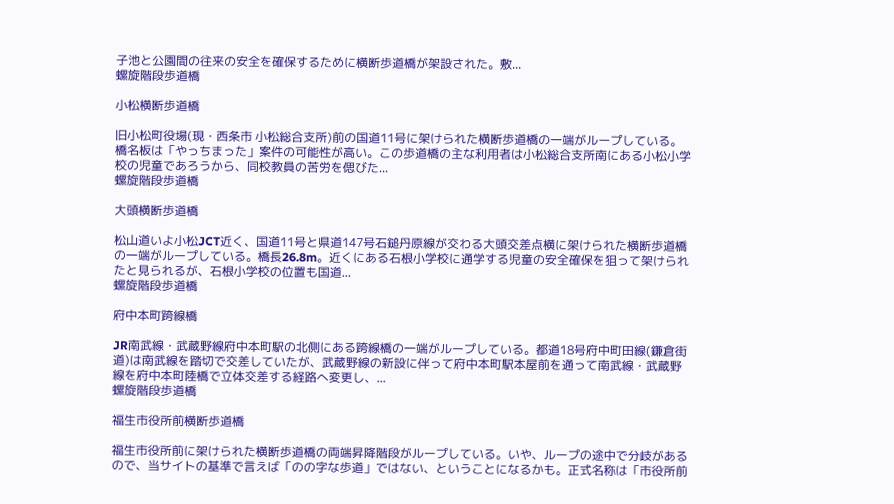子池と公園間の往来の安全を確保するために横断歩道橋が架設された。敷...
螺旋階段歩道橋

小松横断歩道橋

旧小松町役場(現・西条市 小松総合支所)前の国道11号に架けられた横断歩道橋の一端がループしている。橋名板は「やっちまった」案件の可能性が高い。この歩道橋の主な利用者は小松総合支所南にある小松小学校の児童であろうから、同校教員の苦労を偲びた...
螺旋階段歩道橋

大頭横断歩道橋

松山道いよ小松JCT近く、国道11号と県道147号石鎚丹原線が交わる大頭交差点横に架けられた横断歩道橋の一端がループしている。橋長26.8m。近くにある石根小学校に通学する児童の安全確保を狙って架けられたと見られるが、石根小学校の位置も国道...
螺旋階段歩道橋

府中本町跨線橋

JR南武線・武蔵野線府中本町駅の北側にある跨線橋の一端がループしている。都道18号府中町田線(鎌倉街道)は南武線を踏切で交差していたが、武蔵野線の新設に伴って府中本町駅本屋前を通って南武線・武蔵野線を府中本町陸橋で立体交差する経路へ変更し、...
螺旋階段歩道橋

福生市役所前横断歩道橋

福生市役所前に架けられた横断歩道橋の両端昇降階段がループしている。いや、ループの途中で分岐があるので、当サイトの基準で言えば「のの字な歩道」ではない、ということになるかも。正式名称は「市役所前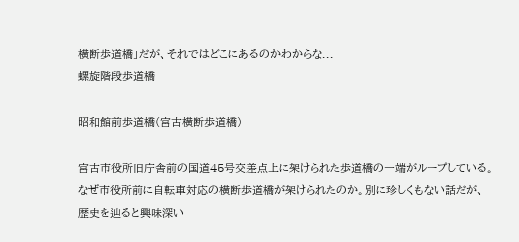横断歩道橋」だが、それではどこにあるのかわからな...
螺旋階段歩道橋

昭和館前歩道橋(宮古横断歩道橋)

宮古市役所旧庁舎前の国道45号交差点上に架けられた歩道橋の一端がループしている。なぜ市役所前に自転車対応の横断歩道橋が架けられたのか。別に珍しくもない話だが、歴史を辿ると興味深い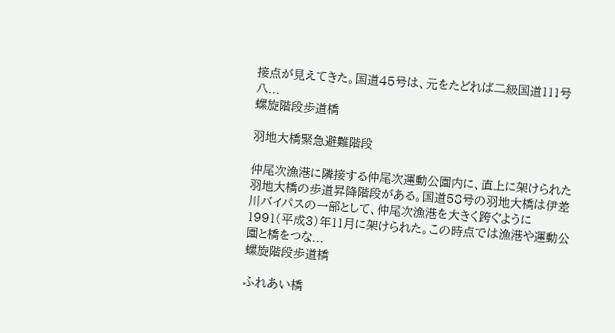接点が見えてきた。国道45号は、元をたどれば二級国道111号八...
螺旋階段歩道橋

羽地大橋緊急避難階段

仲尾次漁港に隣接する仲尾次運動公園内に、直上に架けられた羽地大橋の歩道昇降階段がある。国道58号の羽地大橋は伊差川バイパスの一部として、仲尾次漁港を大きく跨ぐように1991(平成3)年11月に架けられた。この時点では漁港や運動公園と橋をつな...
螺旋階段歩道橋

ふれあい橋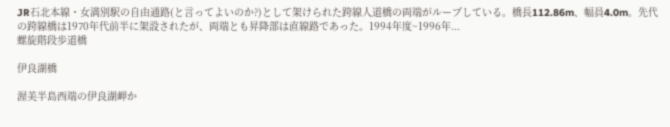JR石北本線・女満別駅の自由通路(と言ってよいのか?)として架けられた跨線人道橋の両端がループしている。橋長112.86m、幅員4.0m。先代の跨線橋は1970年代前半に架設されたが、両端とも昇降部は直線路であった。1994年度~1996年...
螺旋階段歩道橋

伊良湖橋

渥美半島西端の伊良湖岬か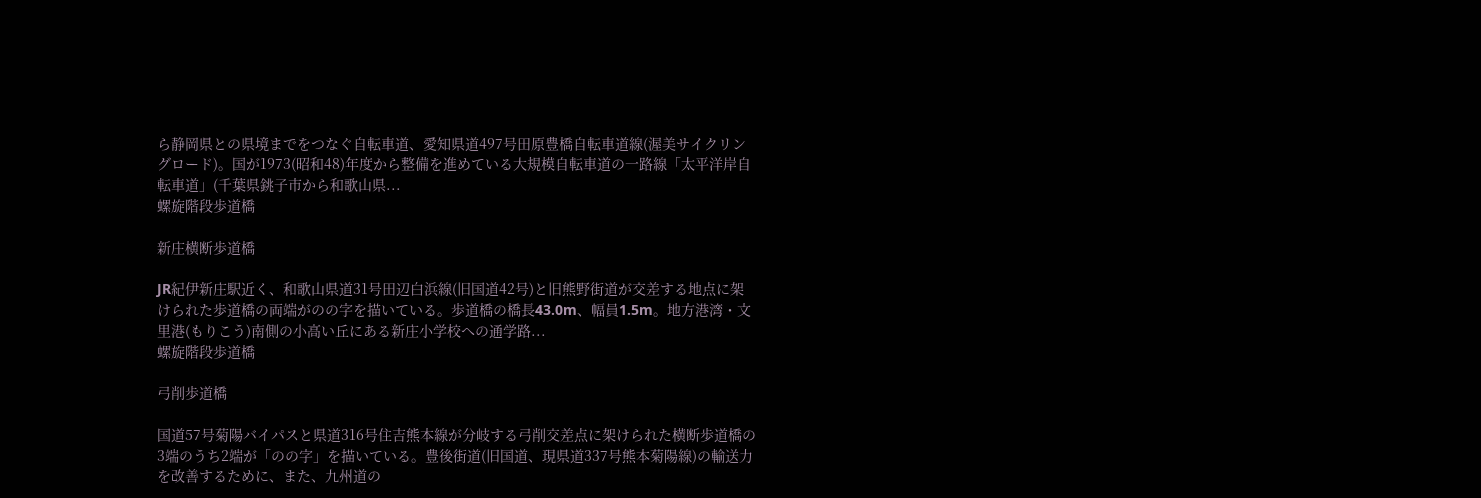ら静岡県との県境までをつなぐ自転車道、愛知県道497号田原豊橋自転車道線(渥美サイクリングロード)。国が1973(昭和48)年度から整備を進めている大規模自転車道の一路線「太平洋岸自転車道」(千葉県銚子市から和歌山県...
螺旋階段歩道橋

新庄横断歩道橋

JR紀伊新庄駅近く、和歌山県道31号田辺白浜線(旧国道42号)と旧熊野街道が交差する地点に架けられた歩道橋の両端がのの字を描いている。歩道橋の橋長43.0m、幅員1.5m。地方港湾・文里港(もりこう)南側の小高い丘にある新庄小学校への通学路...
螺旋階段歩道橋

弓削歩道橋

国道57号菊陽バイパスと県道316号住吉熊本線が分岐する弓削交差点に架けられた横断歩道橋の3端のうち2端が「のの字」を描いている。豊後街道(旧国道、現県道337号熊本菊陽線)の輸送力を改善するために、また、九州道の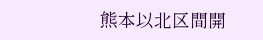熊本以北区間開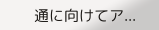通に向けてア...